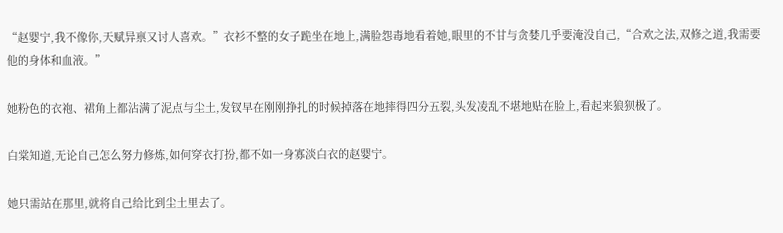“赵婴宁,我不像你,天赋异禀又讨人喜欢。”衣衫不整的女子跪坐在地上,满脸怨毒地看着她,眼里的不甘与贪婪几乎要淹没自己,“合欢之法,双修之道,我需要他的身体和血液。”

她粉色的衣袍、裙角上都沾满了泥点与尘土,发钗早在刚刚挣扎的时候掉落在地摔得四分五裂,头发凌乱不堪地贴在脸上,看起来狼狈极了。

白棠知道,无论自己怎么努力修炼,如何穿衣打扮,都不如一身寡淡白衣的赵婴宁。

她只需站在那里,就将自己给比到尘土里去了。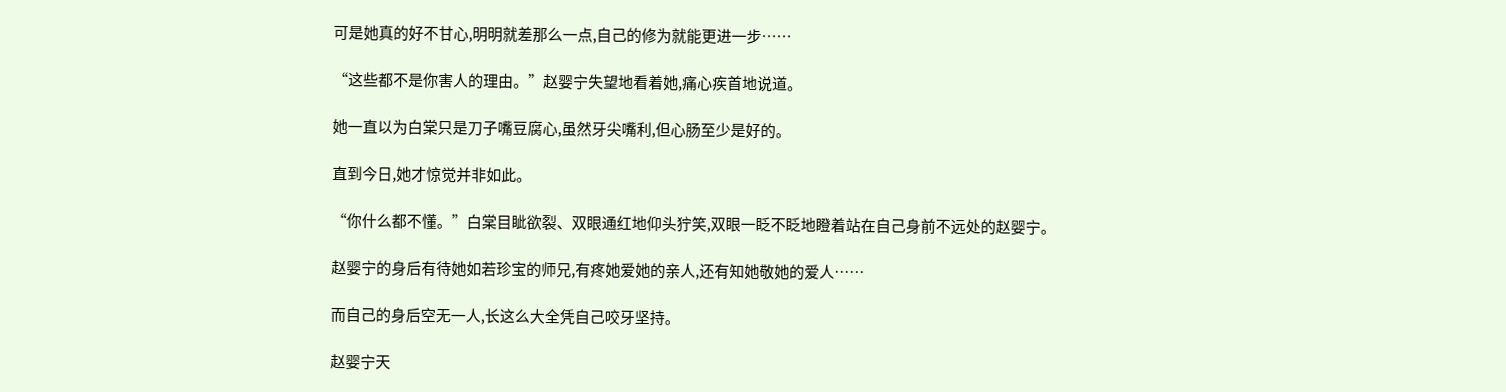可是她真的好不甘心,明明就差那么一点,自己的修为就能更进一步……

“这些都不是你害人的理由。”赵婴宁失望地看着她,痛心疾首地说道。

她一直以为白棠只是刀子嘴豆腐心,虽然牙尖嘴利,但心肠至少是好的。

直到今日,她才惊觉并非如此。

“你什么都不懂。”白棠目眦欲裂、双眼通红地仰头狞笑,双眼一眨不眨地瞪着站在自己身前不远处的赵婴宁。

赵婴宁的身后有待她如若珍宝的师兄,有疼她爱她的亲人,还有知她敬她的爱人……

而自己的身后空无一人,长这么大全凭自己咬牙坚持。

赵婴宁天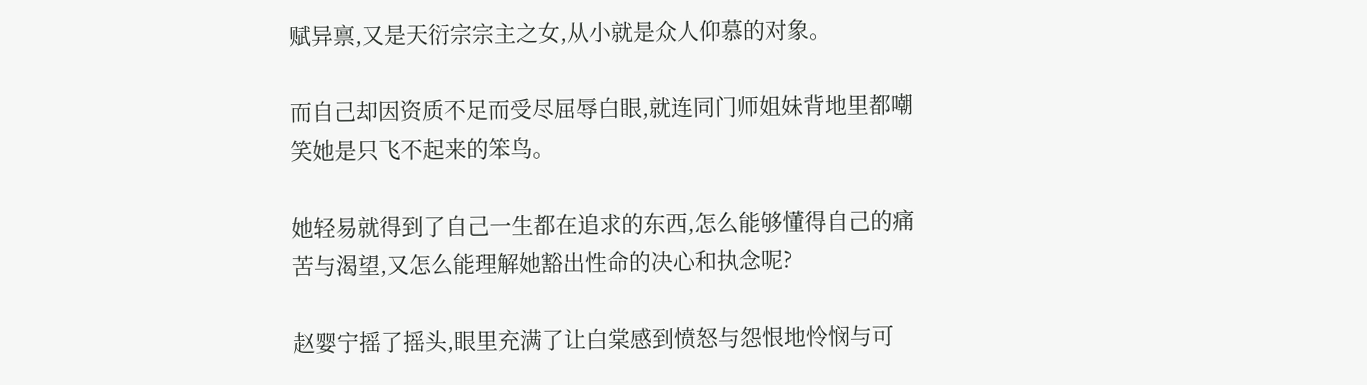赋异禀,又是天衍宗宗主之女,从小就是众人仰慕的对象。

而自己却因资质不足而受尽屈辱白眼,就连同门师姐妹背地里都嘲笑她是只飞不起来的笨鸟。

她轻易就得到了自己一生都在追求的东西,怎么能够懂得自己的痛苦与渴望,又怎么能理解她豁出性命的决心和执念呢?

赵婴宁摇了摇头,眼里充满了让白棠感到愤怒与怨恨地怜悯与可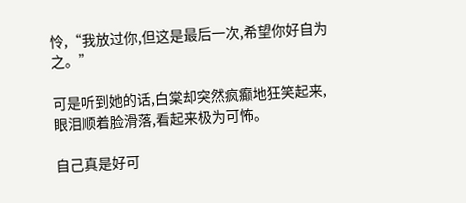怜,“我放过你,但这是最后一次,希望你好自为之。”

可是听到她的话,白棠却突然疯癫地狂笑起来,眼泪顺着脸滑落,看起来极为可怖。

自己真是好可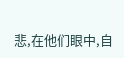悲,在他们眼中,自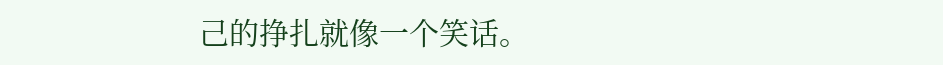己的挣扎就像一个笑话。